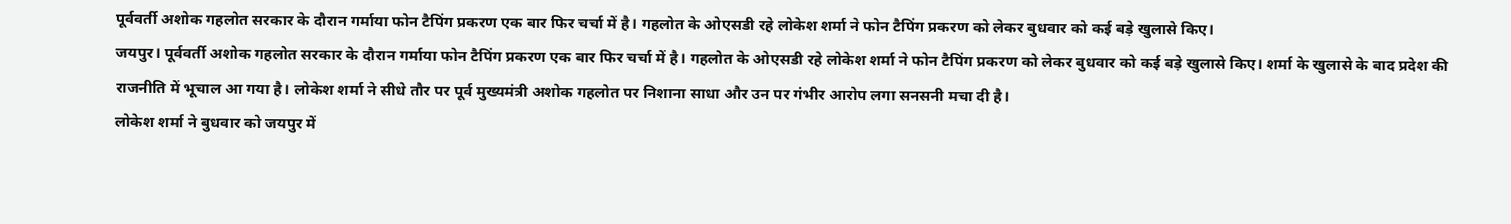पूर्ववर्ती अशोक गहलोत सरकार के दौरान गर्माया फोन टैपिंग प्रकरण एक बार फिर चर्चा में है। गहलोत के ओएसडी रहे लोकेश शर्मा ने फोन टैपिंग प्रकरण को लेकर बुधवार को कई बड़े खुलासे किए।
जयपुर। पूर्ववर्ती अशोक गहलोत सरकार के दौरान गर्माया फोन टैपिंग प्रकरण एक बार फिर चर्चा में है। गहलोत के ओएसडी रहे लोकेश शर्मा ने फोन टैपिंग प्रकरण को लेकर बुधवार को कई बड़े खुलासे किए। शर्मा के खुलासे के बाद प्रदेश की राजनीति में भूचाल आ गया है। लोकेश शर्मा ने सीधे तौर पर पूर्व मुख्यमंत्री अशोक गहलोत पर निशाना साधा और उन पर गंभीर आरोप लगा सनसनी मचा दी है।
लोकेश शर्मा ने बुधवार को जयपुर में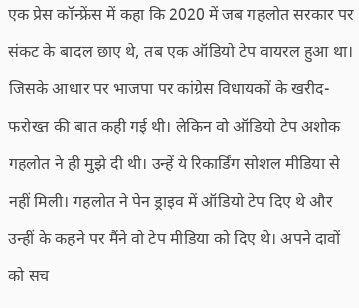एक प्रेस कॉन्फ्रेंस में कहा कि 2020 में जब गहलोत सरकार पर संकट के बादल छाए थे, तब एक ऑडियो टेप वायरल हुआ था। जिसके आधार पर भाजपा पर कांग्रेस विधायकों के खरीद-फरोख्त की बात कही गई थी। लेकिन वो ऑडियो टेप अशोक गहलोत ने ही मुझे दी थी। उन्हें ये रिकार्डिंग सोशल मीडिया से नहीं मिली। गहलोत ने पेन ड्राइव में ऑडियो टेप दिए थे और उन्हीं के कहने पर मैंने वो टेप मीडिया को दिए थे। अपने दावों को सच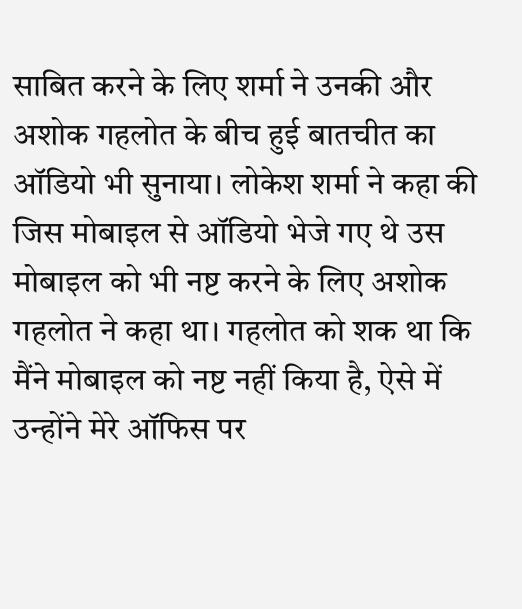साबित करने के लिए शर्मा ने उनकी और अशोक गहलोत के बीच हुई बातचीत का ऑडियो भी सुनाया। लोकेश शर्मा ने कहा की जिस मोबाइल से ऑडियो भेजे गए थे उस मोबाइल को भी नष्ट करने के लिए अशोक गहलोत ने कहा था। गहलोत को शक था कि मैंने मोबाइल को नष्ट नहीं किया है, ऐसे में उन्होंने मेरे ऑफिस पर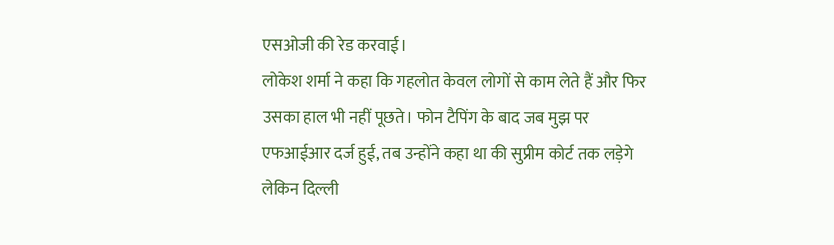एसओजी की रेड करवाई।
लोकेश शर्मा ने कहा कि गहलोत केवल लोगों से काम लेते हैं और फिर उसका हाल भी नहीं पूछते। फोन टैपिंग के बाद जब मुझ पर एफआईआर दर्ज हुई, तब उन्होंने कहा था की सुप्रीम कोर्ट तक लड़ेगे लेकिन दिल्ली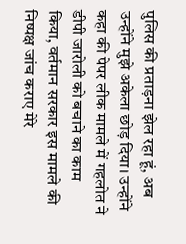पुलिस की प्रताड़ना झेल रहा हूं, अब उन्होंने मुझे अकेला छोड़ दिया। उन्होंने कहा की पेपर लीक मामले में गहलोत ने डीपी जारोली को बचाने का काम किया, वर्तमान सरकार इस मामले की निष्पक्ष जांच कराए मेरे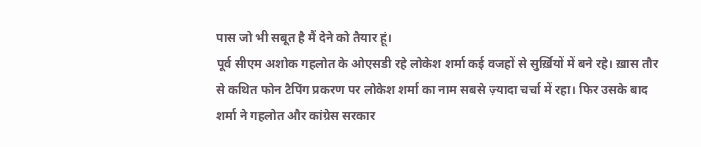पास जो भी सबूत है मैं देने को तैयार हूं।
पूर्व सीएम अशोक गहलोत के ओएसडी रहे लोकेश शर्मा कई वजहों से सुर्ख़ियों में बने रहे। ख़ास तौर से कथित फोन टैपिंग प्रकरण पर लोकेश शर्मा का नाम सबसे ज़्यादा चर्चा में रहा। फिर उसके बाद शर्मा ने गहलोत और कांग्रेस सरकार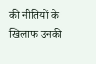की नीतियों के खिलाफ उनकी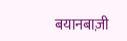बयानबाज़ी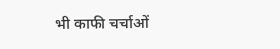भी काफी चर्चाओं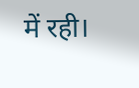में रही।